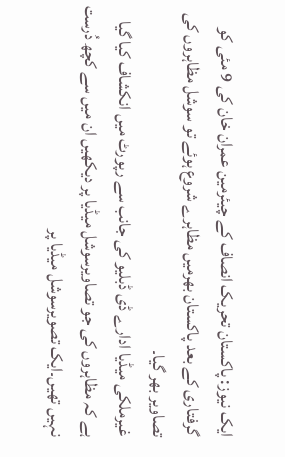ایک نیوز: پاکستان تحریک انصاف کے چیئرمین عمران خان کی 9 مئی کو گرفتاری کے بعد پاکستان بھرمیں مظاہرے شروع ہوئے تو سوشل مظاہروں کی تصاویر بھر گیا۔
غیرملکی میڈیا ادارے ڈی ڈبلیو کی جانب سے رپورٹ میں انکشاف کیا گیا ہے کہ مظاہروں کی جو تصاویرسوشل میڈیا پر دیکھیں ان میں سے کچھ دُرست نہیں تھیں۔ایک تصویرسوشل میڈیا پر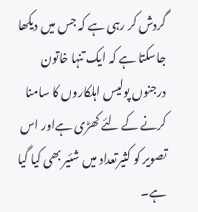گردش کر رہی ہے کہ جس میں دیکھا جاسکتا ہے کہ ایک تنہا خاتون درجنوں پولیس اہلکاروں کا سامنا کرنے کے لئے کھڑی ہےاور اس تصویر کو کثیرتعداد میں شئیر بھی کیا گیا ہے۔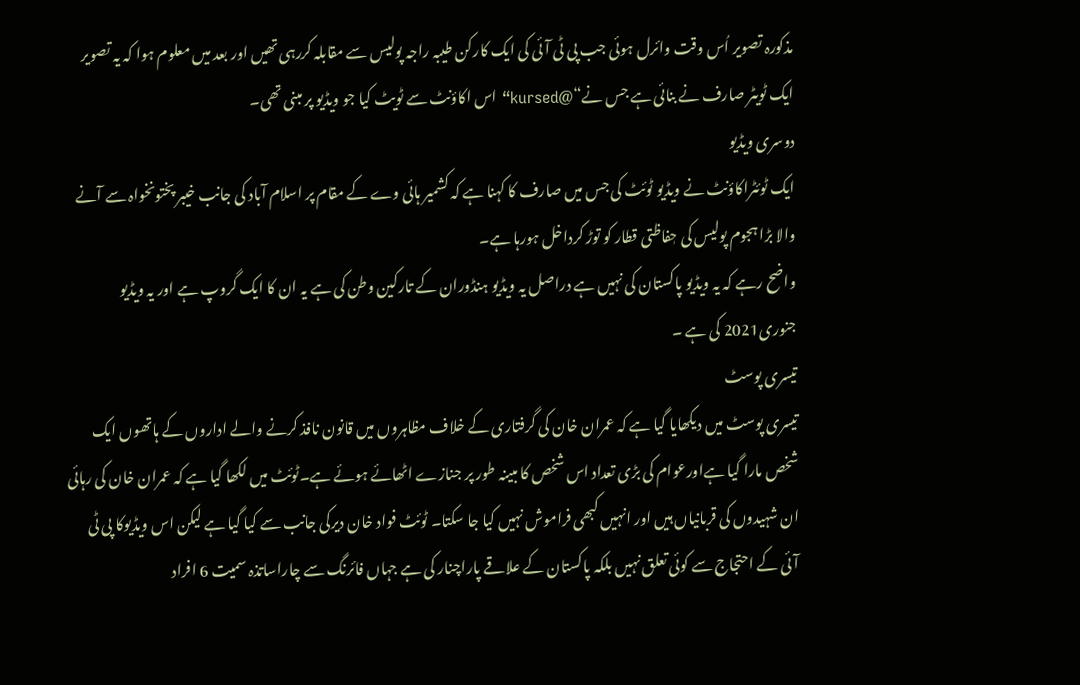مذکورہ تصویر اُس وقت وائرل ہوئی جب پی ٹی آئی کی ایک کارکن طیبہ راجہ پولیس سے مقابلہ کررہی تھیں اور بعد میں معلوم ہوا کہ یہ تصویر ایک ٹویٹر صارف نے بنائی ہے جس نے“@kursed“ اس اکاؤنٹ سے ٹویٹ کیا جو ویڈیو پر مبنی تھی۔
دوسری ویڈیو
ایک ٹوئٹراکاؤنٹ نے ویڈیو ٹوئٹ کی جس میں صارف کا کہنا ہے کہ کشمیر ہائی وے کے مقام پر اسلام آباد کی جانب خیبر پختونخواہ سے آنے والا بڑا ہجوم پولیس کی حٖفاظتی قطار کو توڑ کرداخل ہورہا ہے۔
واضح رہے کہ یہ ویڈیو پاکستان کی نہیں ہے دراصل یہ ویڈیو ہنڈوران کے تارکین وطن کی ہے یہ ان کا ایک گروپ ہے اور یہ ویڈیو جنوری2021 کی ہے ۔
تیسری پوسٹ
تیسری پوسٹ میں دیکھایا گیا ہے کہ عمران خان کی گرفتاری کے خلاف مظاہروں میں قانون نافذ کرنے والے اداروں کے ہاتھوں ایک شخص مارا گیا ہےاورعوام کی بڑی تعداد اس شخص کا مبینہ طور پر جنازے اٹھائے ہوئے ہے۔ٹوئٹ میں لکھا گیا ہے کہ عمران خان کی رہائی ان شہیدوں کی قربانیاں ہیں اور انہیں کبھی فراموش نہیں کیا جا سکتا۔ ٹوئٹ فواد خان دیرکی جانب سے کیا گیا ہے لیکن اس ویڈیوکا پی ٹی آئی کے احتجاج سے کوئی تعلق نہیں بلکہ پاکستان کے علاقے پاراچنار کی ہے جہاں فائرنگ سے چاراساتذہ سمیت 6 افراد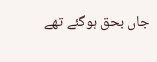جاں بحق ہوگئے تھے